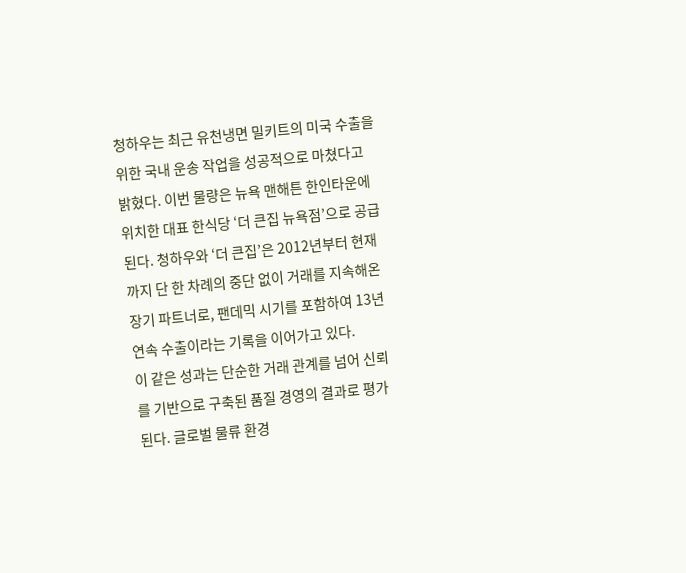청하우는 최근 유천냉면 밀키트의 미국 수출을 위한 국내 운송 작업을 성공적으로 마쳤다고 밝혔다. 이번 물량은 뉴욕 맨해튼 한인타운에 위치한 대표 한식당 ‘더 큰집 뉴욕점’으로 공급된다. 청하우와 ‘더 큰집’은 2012년부터 현재까지 단 한 차례의 중단 없이 거래를 지속해온 장기 파트너로, 팬데믹 시기를 포함하여 13년 연속 수출이라는 기록을 이어가고 있다.
이 같은 성과는 단순한 거래 관계를 넘어 신뢰를 기반으로 구축된 품질 경영의 결과로 평가된다. 글로벌 물류 환경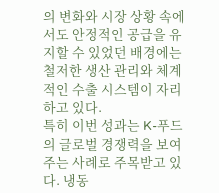의 변화와 시장 상황 속에서도 안정적인 공급을 유지할 수 있었던 배경에는 철저한 생산 관리와 체계적인 수출 시스템이 자리하고 있다.
특히 이번 성과는 K-푸드의 글로벌 경쟁력을 보여주는 사례로 주목받고 있다. 냉동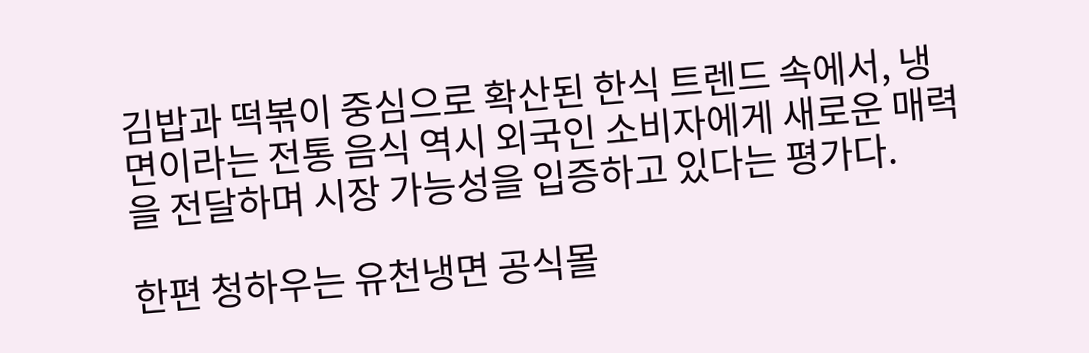김밥과 떡볶이 중심으로 확산된 한식 트렌드 속에서, 냉면이라는 전통 음식 역시 외국인 소비자에게 새로운 매력을 전달하며 시장 가능성을 입증하고 있다는 평가다.

한편 청하우는 유천냉면 공식몰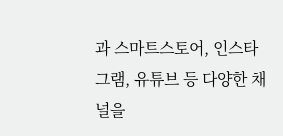과 스마트스토어, 인스타그램, 유튜브 등 다양한 채널을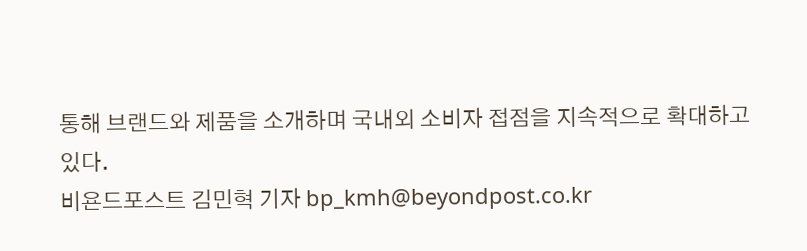통해 브랜드와 제품을 소개하며 국내외 소비자 접점을 지속적으로 확대하고 있다.
비욘드포스트 김민혁 기자 bp_kmh@beyondpost.co.kr